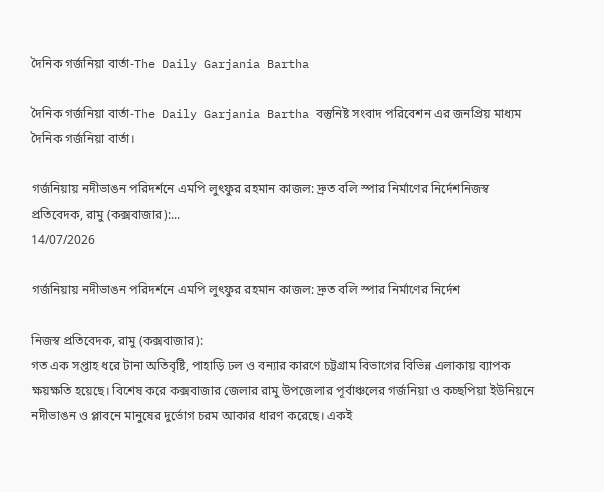দৈনিক গর্জনিয়া বার্তা-The Daily Garjania Bartha

দৈনিক গর্জনিয়া বার্তা-The Daily Garjania Bartha বস্তুনিষ্ট সংবাদ পরিবেশন এর জনপ্রিয় মাধ্যম দৈনিক গর্জনিয়া বার্তা।

গর্জনিয়ায় নদীভাঙন পরিদর্শনে এমপি লুৎফুর রহমান কাজল: দ্রুত বলি স্পার নির্মাণের নির্দেশনিজস্ব প্রতিবেদক, রামু (কক্সবাজার):...
14/07/2026

গর্জনিয়ায় নদীভাঙন পরিদর্শনে এমপি লুৎফুর রহমান কাজল: দ্রুত বলি স্পার নির্মাণের নির্দেশ

নিজস্ব প্রতিবেদক, রামু (কক্সবাজার):
গত এক সপ্তাহ ধরে টানা অতিবৃষ্টি, পাহাড়ি ঢল ও বন্যার কারণে চট্টগ্রাম বিভাগের বিভিন্ন এলাকায় ব্যাপক ক্ষয়ক্ষতি হয়েছে। বিশেষ করে কক্সবাজার জেলার রামু উপজেলার পূর্বাঞ্চলের গর্জনিয়া ও কচ্ছপিয়া ইউনিয়নে নদীভাঙন ও প্লাবনে মানুষের দুর্ভোগ চরম আকার ধারণ করেছে। একই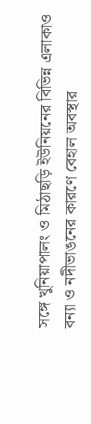সঙ্গে খুনিয়াপালং ও মিঠাছড়ি ইউনিয়নের বিভিন্ন এলাকাও বন্যা ও নদীভাঙনের কারণে বেহাল অবস্থার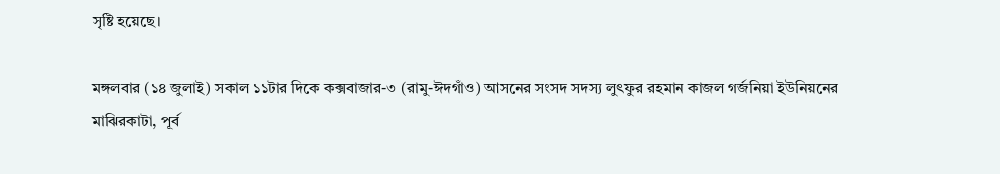সৃষ্টি হয়েছে।

মঙ্গলবার (১৪ জুলাই) সকাল ১১টার দিকে কক্সবাজার-৩ (রামু-ঈদগাঁও) আসনের সংসদ সদস্য লুৎফুর রহমান কাজল গর্জনিয়া ইউনিয়নের মাঝিরকাটা, পূর্ব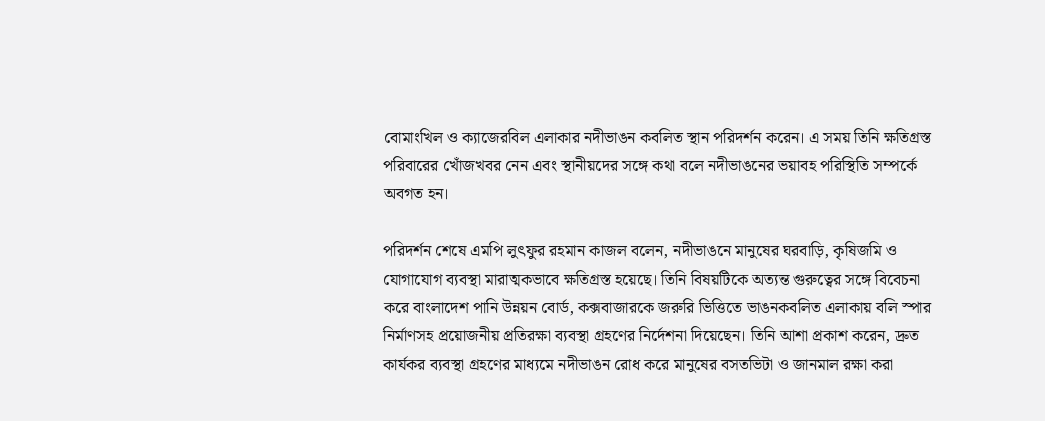বোমাংখিল ও ক্যাজেরবিল এলাকার নদীভাঙন কবলিত স্থান পরিদর্শন করেন। এ সময় তিনি ক্ষতিগ্রস্ত পরিবারের খোঁজখবর নেন এবং স্থানীয়দের সঙ্গে কথা বলে নদীভাঙনের ভয়াবহ পরিস্থিতি সম্পর্কে অবগত হন।

পরিদর্শন শেষে এমপি লুৎফুর রহমান কাজল বলেন, নদীভাঙনে মানুষের ঘরবাড়ি, কৃষিজমি ও যোগাযোগ ব্যবস্থা মারাত্মকভাবে ক্ষতিগ্রস্ত হয়েছে। তিনি বিষয়টিকে অত্যন্ত গুরুত্বের সঙ্গে বিবেচনা করে বাংলাদেশ পানি উন্নয়ন বোর্ড, কক্সবাজারকে জরুরি ভিত্তিতে ভাঙনকবলিত এলাকায় বলি স্পার নির্মাণসহ প্রয়োজনীয় প্রতিরক্ষা ব্যবস্থা গ্রহণের নির্দেশনা দিয়েছেন। তিনি আশা প্রকাশ করেন, দ্রুত কার্যকর ব্যবস্থা গ্রহণের মাধ্যমে নদীভাঙন রোধ করে মানুষের বসতভিটা ও জানমাল রক্ষা করা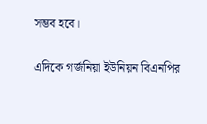সম্ভব হবে।

এদিকে গর্জনিয়া ইউনিয়ন বিএনপির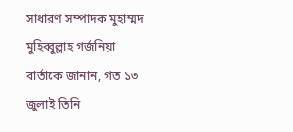সাধারণ সম্পাদক মুহাম্মদ মুহিব্বুল্লাহ গর্জনিয়া বার্তাকে জানান, গত ১৩ জুলাই তিনি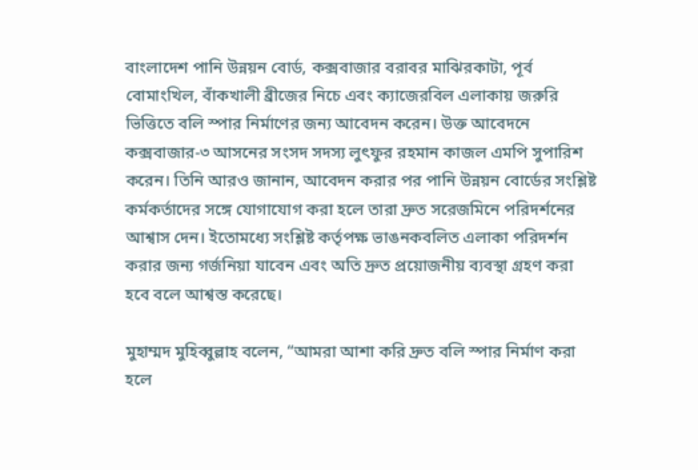বাংলাদেশ পানি উন্নয়ন বোর্ড, কক্সবাজার বরাবর মাঝিরকাটা, পূর্ব বোমাংখিল, বাঁকখালী ব্রীজের নিচে এবং ক্যাজেরবিল এলাকায় জরুরি ভিত্তিতে বলি স্পার নির্মাণের জন্য আবেদন করেন। উক্ত আবেদনে কক্সবাজার-৩ আসনের সংসদ সদস্য লুৎফুর রহমান কাজল এমপি সুপারিশ করেন। তিনি আরও জানান, আবেদন করার পর পানি উন্নয়ন বোর্ডের সংশ্লিষ্ট কর্মকর্তাদের সঙ্গে যোগাযোগ করা হলে তারা দ্রুত সরেজমিনে পরিদর্শনের আশ্বাস দেন। ইতোমধ্যে সংশ্লিষ্ট কর্তৃপক্ষ ভাঙনকবলিত এলাকা পরিদর্শন করার জন্য গর্জনিয়া যাবেন এবং অতি দ্রুত প্রয়োজনীয় ব্যবস্থা গ্রহণ করা হবে বলে আশ্বস্ত করেছে।

মুহাম্মদ মুহিব্বুল্লাহ বলেন, “আমরা আশা করি দ্রুত বলি স্পার নির্মাণ করা হলে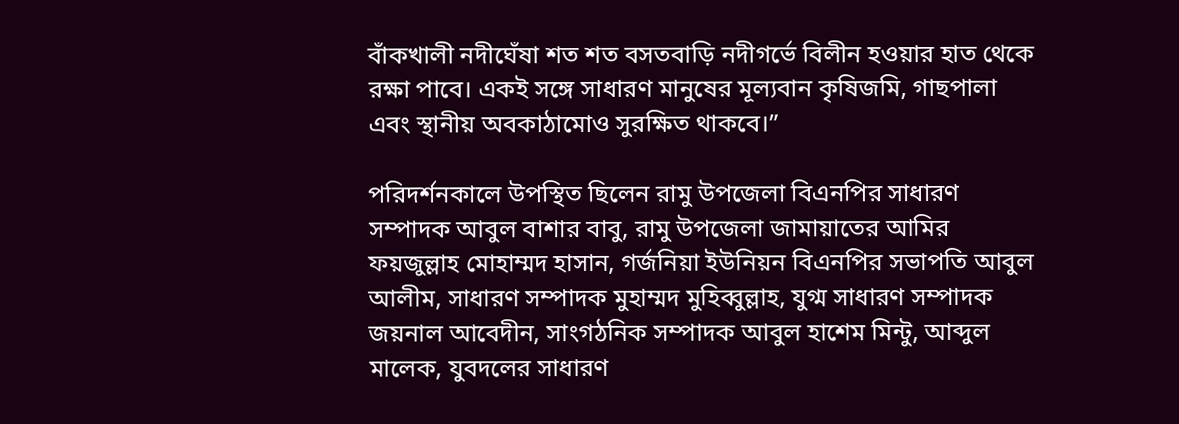বাঁকখালী নদীঘেঁষা শত শত বসতবাড়ি নদীগর্ভে বিলীন হওয়ার হাত থেকে রক্ষা পাবে। একই সঙ্গে সাধারণ মানুষের মূল্যবান কৃষিজমি, গাছপালা এবং স্থানীয় অবকাঠামোও সুরক্ষিত থাকবে।”

পরিদর্শনকালে উপস্থিত ছিলেন রামু উপজেলা বিএনপির সাধারণ সম্পাদক আবুল বাশার বাবু, রামু উপজেলা জামায়াতের আমির ফয়জুল্লাহ মোহাম্মদ হাসান, গর্জনিয়া ইউনিয়ন বিএনপির সভাপতি আবুল আলীম, সাধারণ সম্পাদক মুহাম্মদ মুহিব্বুল্লাহ, যুগ্ম সাধারণ সম্পাদক জয়নাল আবেদীন, সাংগঠনিক সম্পাদক আবুল হাশেম মিন্টু, আব্দুল মালেক, যুবদলের সাধারণ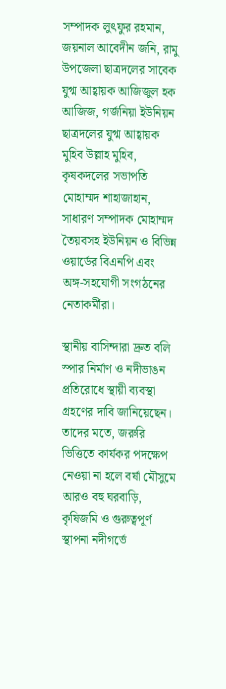সম্পাদক লুৎফুর রহমান, জয়নাল আবেদীন জনি, রামু উপজেলা ছাত্রদলের সাবেক যুগ্ম আহ্বায়ক আজিজুল হক আজিজ, গর্জনিয়া ইউনিয়ন ছাত্রদলের যুগ্ম আহ্বায়ক মুহিব উল্লাহ মুহিব, কৃষকদলের সভাপতি মোহাম্মদ শাহাজাহান, সাধারণ সম্পাদক মোহাম্মদ তৈয়বসহ ইউনিয়ন ও বিভিন্ন ওয়ার্ডের বিএনপি এবং অঙ্গ-সহযোগী সংগঠনের নেতাকর্মীরা।

স্থানীয় বাসিন্দারা দ্রুত বলি স্পার নির্মাণ ও নদীভাঙন প্রতিরোধে স্থায়ী ব্যবস্থা গ্রহণের দাবি জানিয়েছেন। তাদের মতে, জরুরি ভিত্তিতে কার্যকর পদক্ষেপ নেওয়া না হলে বর্ষা মৌসুমে আরও বহু ঘরবাড়ি, কৃষিজমি ও গুরুত্বপূর্ণ স্থাপনা নদীগর্ভে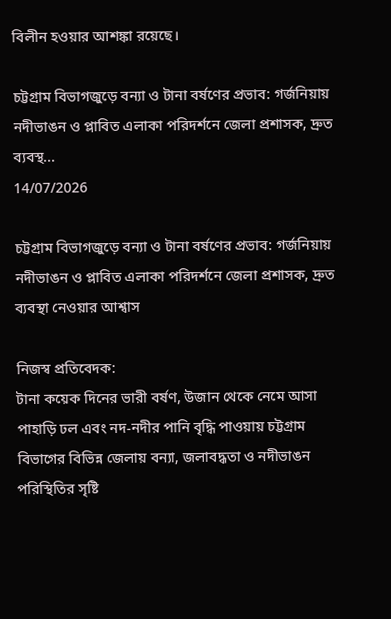বিলীন হওয়ার আশঙ্কা রয়েছে।

চট্টগ্রাম বিভাগজুড়ে বন্যা ও টানা বর্ষণের প্রভাব: গর্জনিয়ায় নদীভাঙন ও প্লাবিত এলাকা পরিদর্শনে জেলা প্রশাসক, দ্রুত ব্যবস্থ...
14/07/2026

চট্টগ্রাম বিভাগজুড়ে বন্যা ও টানা বর্ষণের প্রভাব: গর্জনিয়ায় নদীভাঙন ও প্লাবিত এলাকা পরিদর্শনে জেলা প্রশাসক, দ্রুত ব্যবস্থা নেওয়ার আশ্বাস

নিজস্ব প্রতিবেদক:
টানা কয়েক দিনের ভারী বর্ষণ, উজান থেকে নেমে আসা পাহাড়ি ঢল এবং নদ-নদীর পানি বৃদ্ধি পাওয়ায় চট্টগ্রাম বিভাগের বিভিন্ন জেলায় বন্যা, জলাবদ্ধতা ও নদীভাঙন পরিস্থিতির সৃষ্টি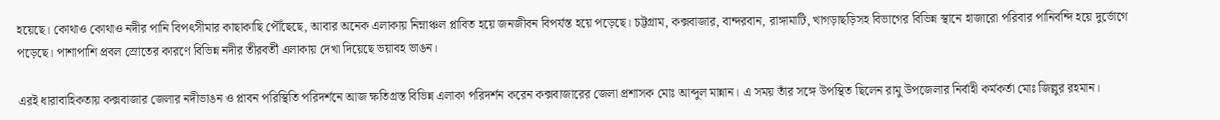হয়েছে। কোথাও কোথাও নদীর পানি বিপৎসীমার কাছাকাছি পৌঁছেছে, আবার অনেক এলাকায় নিম্নাঞ্চল প্লাবিত হয়ে জনজীবন বিপর্যস্ত হয়ে পড়েছে। চট্টগ্রাম, কক্সবাজার, বান্দরবান, রাঙ্গামাটি, খাগড়াছড়িসহ বিভাগের বিভিন্ন স্থানে হাজারো পরিবার পানিবন্দি হয়ে দুর্ভোগে পড়েছে। পাশাপাশি প্রবল স্রোতের কারণে বিভিন্ন নদীর তীরবর্তী এলাকায় দেখা দিয়েছে ভয়াবহ ভাঙন।

এরই ধারাবাহিকতায় কক্সবাজার জেলার নদীভাঙন ও প্লাবন পরিস্থিতি পরিদর্শনে আজ ক্ষতিগ্রস্ত বিভিন্ন এলাকা পরিদর্শন করেন কক্সবাজারের জেলা প্রশাসক মোঃ আব্দুল মান্নান। এ সময় তাঁর সঙ্গে উপস্থিত ছিলেন রামু উপজেলার নির্বাহী কর্মকর্তা মোঃ জিল্লুর রহমান।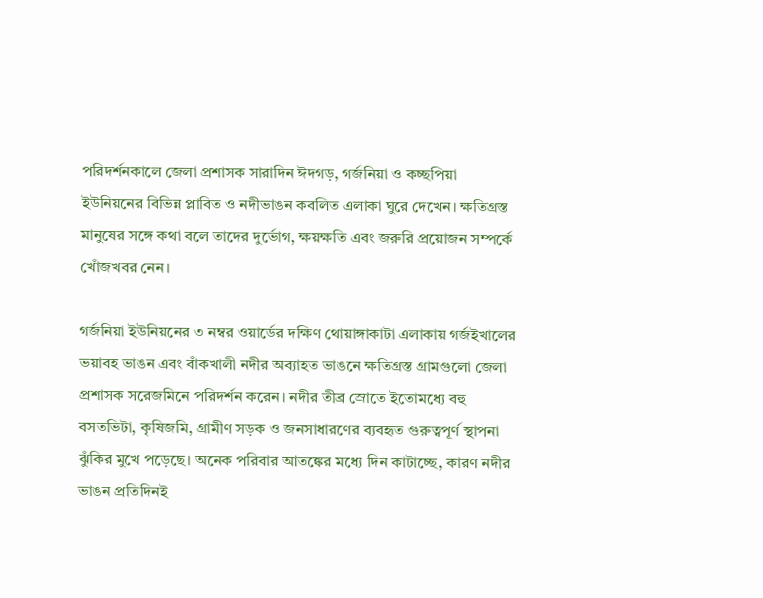পরিদর্শনকালে জেলা প্রশাসক সারাদিন ঈদগড়, গর্জনিয়া ও কচ্ছপিয়া ইউনিয়নের বিভিন্ন প্লাবিত ও নদীভাঙন কবলিত এলাকা ঘুরে দেখেন। ক্ষতিগ্রস্ত মানুষের সঙ্গে কথা বলে তাদের দুর্ভোগ, ক্ষয়ক্ষতি এবং জরুরি প্রয়োজন সম্পর্কে খোঁজখবর নেন।

গর্জনিয়া ইউনিয়নের ৩ নম্বর ওয়ার্ডের দক্ষিণ থোয়াঙ্গাকাটা এলাকায় গর্জইখালের ভয়াবহ ভাঙন এবং বাঁকখালী নদীর অব্যাহত ভাঙনে ক্ষতিগ্রস্ত গ্রামগুলো জেলা প্রশাসক সরেজমিনে পরিদর্শন করেন। নদীর তীব্র স্রোতে ইতোমধ্যে বহু বসতভিটা, কৃষিজমি, গ্রামীণ সড়ক ও জনসাধারণের ব্যবহৃত গুরুত্বপূর্ণ স্থাপনা ঝুঁকির মুখে পড়েছে। অনেক পরিবার আতঙ্কের মধ্যে দিন কাটাচ্ছে, কারণ নদীর ভাঙন প্রতিদিনই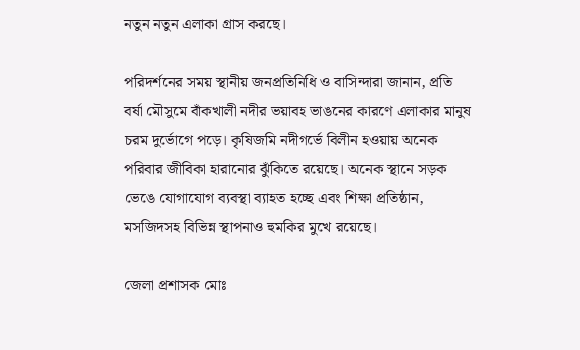নতুন নতুন এলাকা গ্রাস করছে।

পরিদর্শনের সময় স্থানীয় জনপ্রতিনিধি ও বাসিন্দারা জানান, প্রতি বর্ষা মৌসুমে বাঁকখালী নদীর ভয়াবহ ভাঙনের কারণে এলাকার মানুষ চরম দুর্ভোগে পড়ে। কৃষিজমি নদীগর্ভে বিলীন হওয়ায় অনেক পরিবার জীবিকা হারানোর ঝুঁকিতে রয়েছে। অনেক স্থানে সড়ক ভেঙে যোগাযোগ ব্যবস্থা ব্যাহত হচ্ছে এবং শিক্ষা প্রতিষ্ঠান, মসজিদসহ বিভিন্ন স্থাপনাও হুমকির মুখে রয়েছে।

জেলা প্রশাসক মোঃ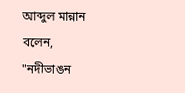আব্দুল মান্নান বলেন, "নদীভাঙন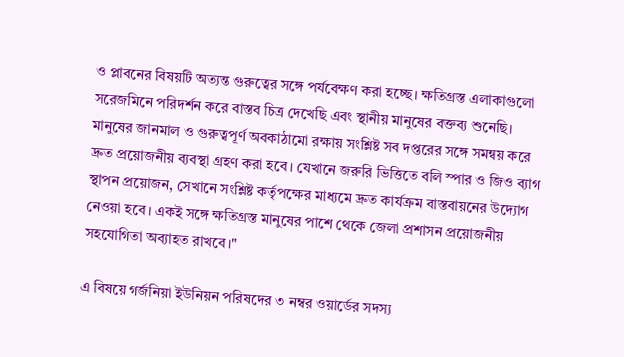ও প্লাবনের বিষয়টি অত্যন্ত গুরুত্বের সঙ্গে পর্যবেক্ষণ করা হচ্ছে। ক্ষতিগ্রস্ত এলাকাগুলো সরেজমিনে পরিদর্শন করে বাস্তব চিত্র দেখেছি এবং স্থানীয় মানুষের বক্তব্য শুনেছি। মানুষের জানমাল ও গুরুত্বপূর্ণ অবকাঠামো রক্ষায় সংশ্লিষ্ট সব দপ্তরের সঙ্গে সমন্বয় করে দ্রুত প্রয়োজনীয় ব্যবস্থা গ্রহণ করা হবে। যেখানে জরুরি ভিত্তিতে বলি স্পার ও জিও ব্যাগ স্থাপন প্রয়োজন, সেখানে সংশ্লিষ্ট কর্তৃপক্ষের মাধ্যমে দ্রুত কার্যক্রম বাস্তবায়নের উদ্যোগ নেওয়া হবে। একই সঙ্গে ক্ষতিগ্রস্ত মানুষের পাশে থেকে জেলা প্রশাসন প্রয়োজনীয় সহযোগিতা অব্যাহত রাখবে।"

এ বিষয়ে গর্জনিয়া ইউনিয়ন পরিষদের ৩ নম্বর ওয়ার্ডের সদস্য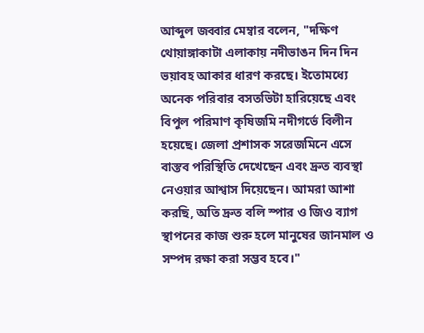আব্দুল জব্বার মেম্বার বলেন, "দক্ষিণ থোয়াঙ্গাকাটা এলাকায় নদীভাঙন দিন দিন ভয়াবহ আকার ধারণ করছে। ইতোমধ্যে অনেক পরিবার বসতভিটা হারিয়েছে এবং বিপুল পরিমাণ কৃষিজমি নদীগর্ভে বিলীন হয়েছে। জেলা প্রশাসক সরেজমিনে এসে বাস্তব পরিস্থিতি দেখেছেন এবং দ্রুত ব্যবস্থা নেওয়ার আশ্বাস দিয়েছেন। আমরা আশা করছি, অতি দ্রুত বলি স্পার ও জিও ব্যাগ স্থাপনের কাজ শুরু হলে মানুষের জানমাল ও সম্পদ রক্ষা করা সম্ভব হবে।"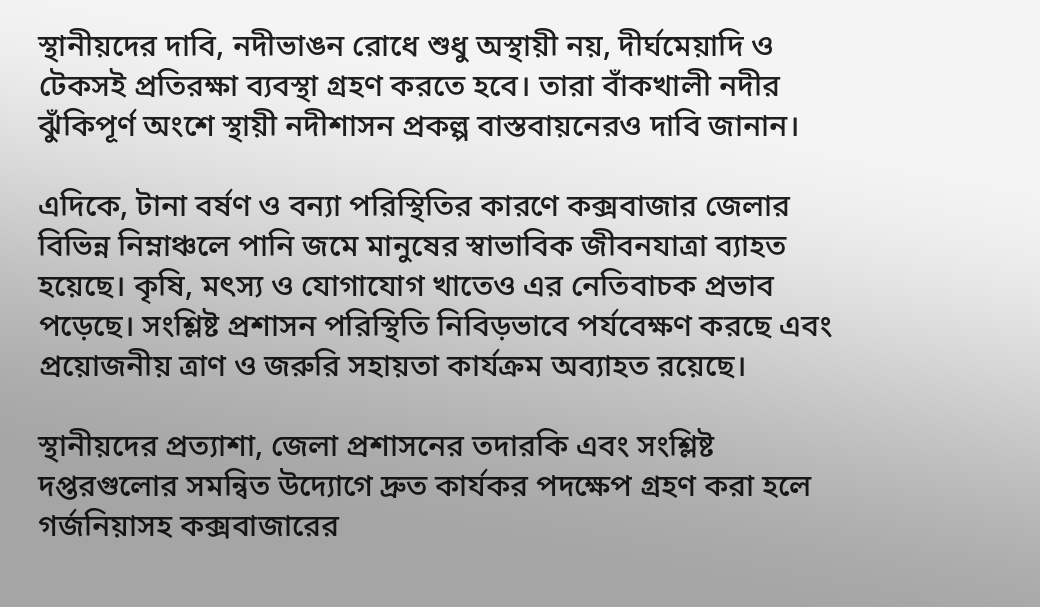স্থানীয়দের দাবি, নদীভাঙন রোধে শুধু অস্থায়ী নয়, দীর্ঘমেয়াদি ও টেকসই প্রতিরক্ষা ব্যবস্থা গ্রহণ করতে হবে। তারা বাঁকখালী নদীর ঝুঁকিপূর্ণ অংশে স্থায়ী নদীশাসন প্রকল্প বাস্তবায়নেরও দাবি জানান।

এদিকে, টানা বর্ষণ ও বন্যা পরিস্থিতির কারণে কক্সবাজার জেলার বিভিন্ন নিম্নাঞ্চলে পানি জমে মানুষের স্বাভাবিক জীবনযাত্রা ব্যাহত হয়েছে। কৃষি, মৎস্য ও যোগাযোগ খাতেও এর নেতিবাচক প্রভাব পড়েছে। সংশ্লিষ্ট প্রশাসন পরিস্থিতি নিবিড়ভাবে পর্যবেক্ষণ করছে এবং প্রয়োজনীয় ত্রাণ ও জরুরি সহায়তা কার্যক্রম অব্যাহত রয়েছে।

স্থানীয়দের প্রত্যাশা, জেলা প্রশাসনের তদারকি এবং সংশ্লিষ্ট দপ্তরগুলোর সমন্বিত উদ্যোগে দ্রুত কার্যকর পদক্ষেপ গ্রহণ করা হলে গর্জনিয়াসহ কক্সবাজারের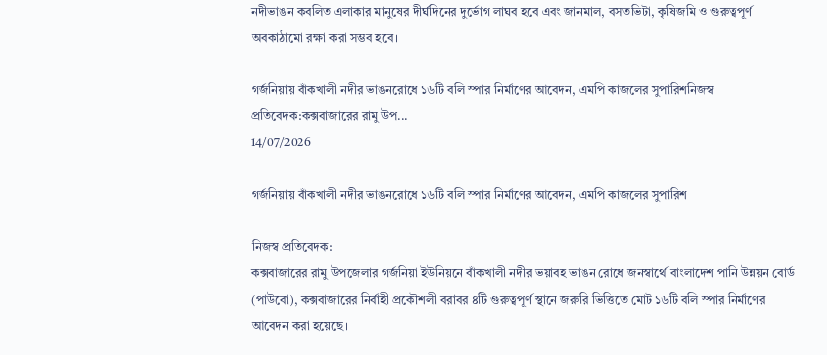নদীভাঙন কবলিত এলাকার মানুষের দীর্ঘদিনের দুর্ভোগ লাঘব হবে এবং জানমাল, বসতভিটা, কৃষিজমি ও গুরুত্বপূর্ণ অবকাঠামো রক্ষা করা সম্ভব হবে।

গর্জনিয়ায় বাঁকখালী নদীর ভাঙনরোধে ১৬টি বলি স্পার নির্মাণের আবেদন, এমপি কাজলের সুপারিশনিজস্ব প্রতিবেদক:কক্সবাজারের রামু উপ...
14/07/2026

গর্জনিয়ায় বাঁকখালী নদীর ভাঙনরোধে ১৬টি বলি স্পার নির্মাণের আবেদন, এমপি কাজলের সুপারিশ

নিজস্ব প্রতিবেদক:
কক্সবাজারের রামু উপজেলার গর্জনিয়া ইউনিয়নে বাঁকখালী নদীর ভয়াবহ ভাঙন রোধে জনস্বার্থে বাংলাদেশ পানি উন্নয়ন বোর্ড (পাউবো), কক্সবাজারের নির্বাহী প্রকৌশলী বরাবর ৪টি গুরুত্বপূর্ণ স্থানে জরুরি ভিত্তিতে মোট ১৬টি বলি স্পার নির্মাণের আবেদন করা হয়েছে।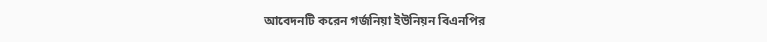আবেদনটি করেন গর্জনিয়া ইউনিয়ন বিএনপির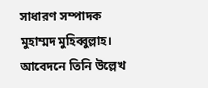সাধারণ সম্পাদক মুহাম্মদ মুহিব্বুল্লাহ। আবেদনে তিনি উল্লেখ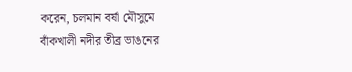করেন, চলমান বর্ষা মৌসুমে বাঁকখালী নদীর তীব্র ভাঙনের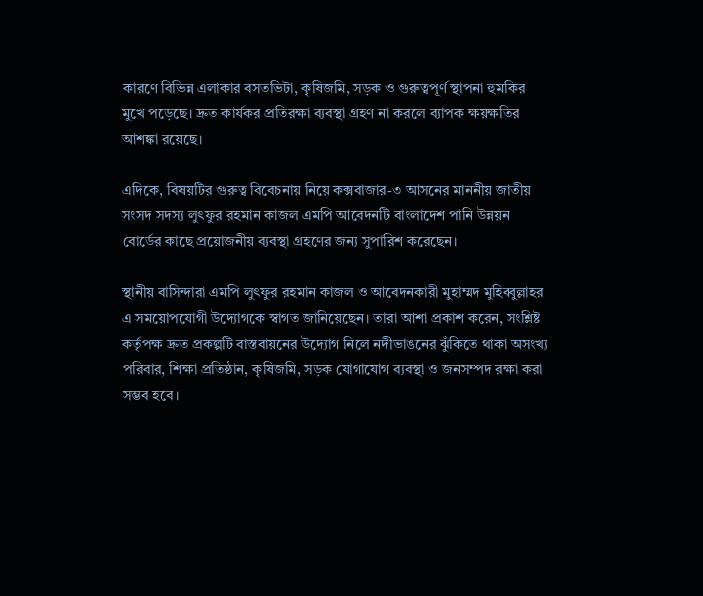কারণে বিভিন্ন এলাকার বসতভিটা, কৃষিজমি, সড়ক ও গুরুত্বপূর্ণ স্থাপনা হুমকির মুখে পড়েছে। দ্রুত কার্যকর প্রতিরক্ষা ব্যবস্থা গ্রহণ না করলে ব্যাপক ক্ষয়ক্ষতির আশঙ্কা রয়েছে।

এদিকে, বিষয়টির গুরুত্ব বিবেচনায় নিয়ে কক্সবাজার-৩ আসনের মাননীয় জাতীয় সংসদ সদস্য লুৎফুর রহমান কাজল এমপি আবেদনটি বাংলাদেশ পানি উন্নয়ন বোর্ডের কাছে প্রয়োজনীয় ব্যবস্থা গ্রহণের জন্য সুপারিশ করেছেন।

স্থানীয় বাসিন্দারা এমপি লুৎফুর রহমান কাজল ও আবেদনকারী মুহাম্মদ মুহিব্বুল্লাহর এ সময়োপযোগী উদ্যোগকে স্বাগত জানিয়েছেন। তারা আশা প্রকাশ করেন, সংশ্লিষ্ট কর্তৃপক্ষ দ্রুত প্রকল্পটি বাস্তবায়নের উদ্যোগ নিলে নদীভাঙনের ঝুঁকিতে থাকা অসংখ্য পরিবার, শিক্ষা প্রতিষ্ঠান, কৃষিজমি, সড়ক যোগাযোগ ব্যবস্থা ও জনসম্পদ রক্ষা করা সম্ভব হবে।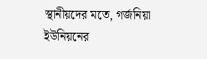স্থানীয়দের মতে, গর্জনিয়া ইউনিয়নের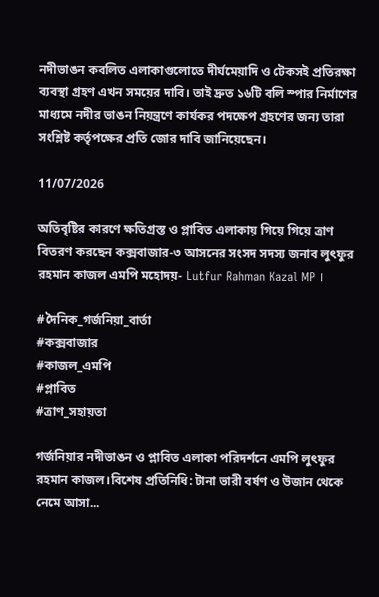নদীভাঙন কবলিত এলাকাগুলোতে দীর্ঘমেয়াদি ও টেকসই প্রতিরক্ষা ব্যবস্থা গ্রহণ এখন সময়ের দাবি। তাই দ্রুত ১৬টি বলি স্পার নির্মাণের মাধ্যমে নদীর ভাঙন নিয়ন্ত্রণে কার্যকর পদক্ষেপ গ্রহণের জন্য তারা সংশ্লিষ্ট কর্তৃপক্ষের প্রতি জোর দাবি জানিয়েছেন।

11/07/2026

অতিবৃষ্টির কারণে ক্ষতিগ্রস্ত ও প্লাবিত এলাকায় গিয়ে গিয়ে ত্রাণ বিতরণ করছেন কক্সবাজার-৩ আসনের সংসদ সদস্য জনাব লুৎফুর রহমান কাজল এমপি মহোদয়- Lutfur Rahman Kazal MP ।

#দৈনিক_গর্জনিয়া_বার্তা
#কক্সবাজার
#কাজল_এমপি
#প্লাবিত
#ত্রাণ_সহায়তা

গর্জনিয়ার নদীভাঙন ও প্লাবিত এলাকা পরিদর্শনে এমপি লুৎফুর রহমান কাজল।বিশেষ প্রতিনিধি: টানা ভারী বর্ষণ ও উজান থেকে নেমে আসা...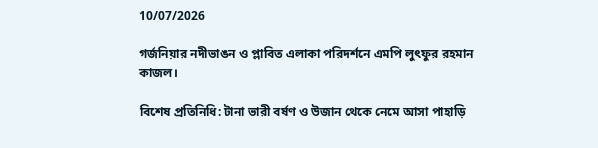10/07/2026

গর্জনিয়ার নদীভাঙন ও প্লাবিত এলাকা পরিদর্শনে এমপি লুৎফুর রহমান কাজল।

বিশেষ প্রতিনিধি: টানা ভারী বর্ষণ ও উজান থেকে নেমে আসা পাহাড়ি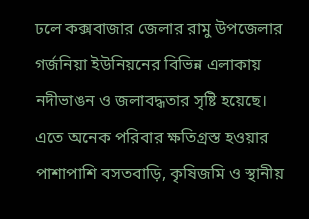ঢলে কক্সবাজার জেলার রামু উপজেলার গর্জনিয়া ইউনিয়নের বিভিন্ন এলাকায় নদীভাঙন ও জলাবদ্ধতার সৃষ্টি হয়েছে। এতে অনেক পরিবার ক্ষতিগ্রস্ত হওয়ার পাশাপাশি বসতবাড়ি, কৃষিজমি ও স্থানীয়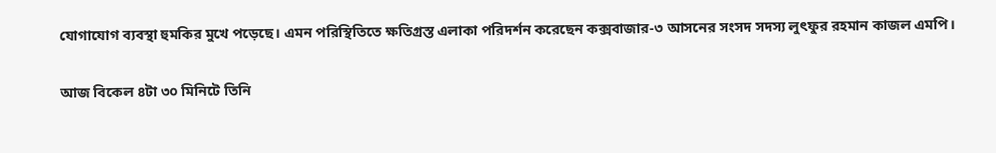যোগাযোগ ব্যবস্থা হুমকির মুখে পড়েছে। এমন পরিস্থিতিতে ক্ষতিগ্রস্ত এলাকা পরিদর্শন করেছেন কক্সবাজার-৩ আসনের সংসদ সদস্য লুৎফুর রহমান কাজল এমপি।

আজ বিকেল ৪টা ৩০ মিনিটে তিনি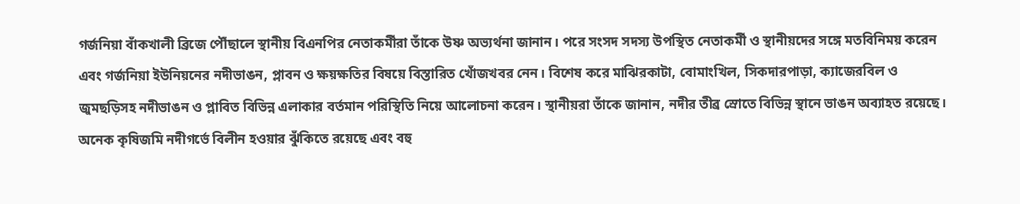গর্জনিয়া বাঁকখালী ব্রিজে পৌঁছালে স্থানীয় বিএনপির নেতাকর্মীরা তাঁকে উষ্ণ অভ্যর্থনা জানান। পরে সংসদ সদস্য উপস্থিত নেতাকর্মী ও স্থানীয়দের সঙ্গে মতবিনিময় করেন এবং গর্জনিয়া ইউনিয়নের নদীভাঙন, প্লাবন ও ক্ষয়ক্ষতির বিষয়ে বিস্তারিত খোঁজখবর নেন। বিশেষ করে মাঝিরকাটা, বোমাংখিল, সিকদারপাড়া, ক্যাজেরবিল ও জুমছড়িসহ নদীভাঙন ও প্লাবিত বিভিন্ন এলাকার বর্তমান পরিস্থিতি নিয়ে আলোচনা করেন। স্থানীয়রা তাঁকে জানান, নদীর তীব্র স্রোতে বিভিন্ন স্থানে ভাঙন অব্যাহত রয়েছে। অনেক কৃষিজমি নদীগর্ভে বিলীন হওয়ার ঝুঁকিতে রয়েছে এবং বহু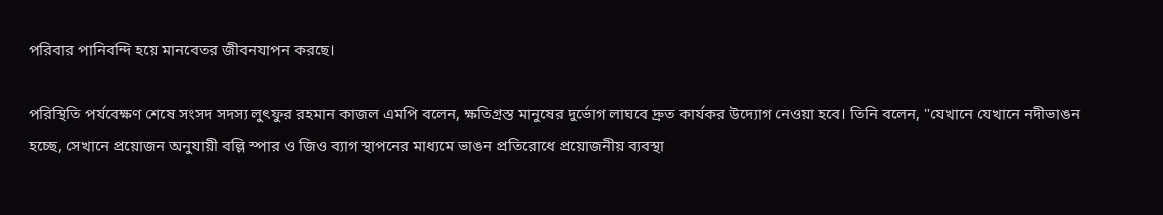পরিবার পানিবন্দি হয়ে মানবেতর জীবনযাপন করছে।

পরিস্থিতি পর্যবেক্ষণ শেষে সংসদ সদস্য লুৎফুর রহমান কাজল এমপি বলেন, ক্ষতিগ্রস্ত মানুষের দুর্ভোগ লাঘবে দ্রুত কার্যকর উদ্যোগ নেওয়া হবে। তিনি বলেন, "যেখানে যেখানে নদীভাঙন হচ্ছে, সেখানে প্রয়োজন অনুযায়ী বল্লি স্পার ও জিও ব্যাগ স্থাপনের মাধ্যমে ভাঙন প্রতিরোধে প্রয়োজনীয় ব্যবস্থা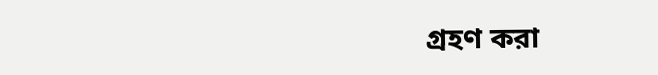গ্রহণ করা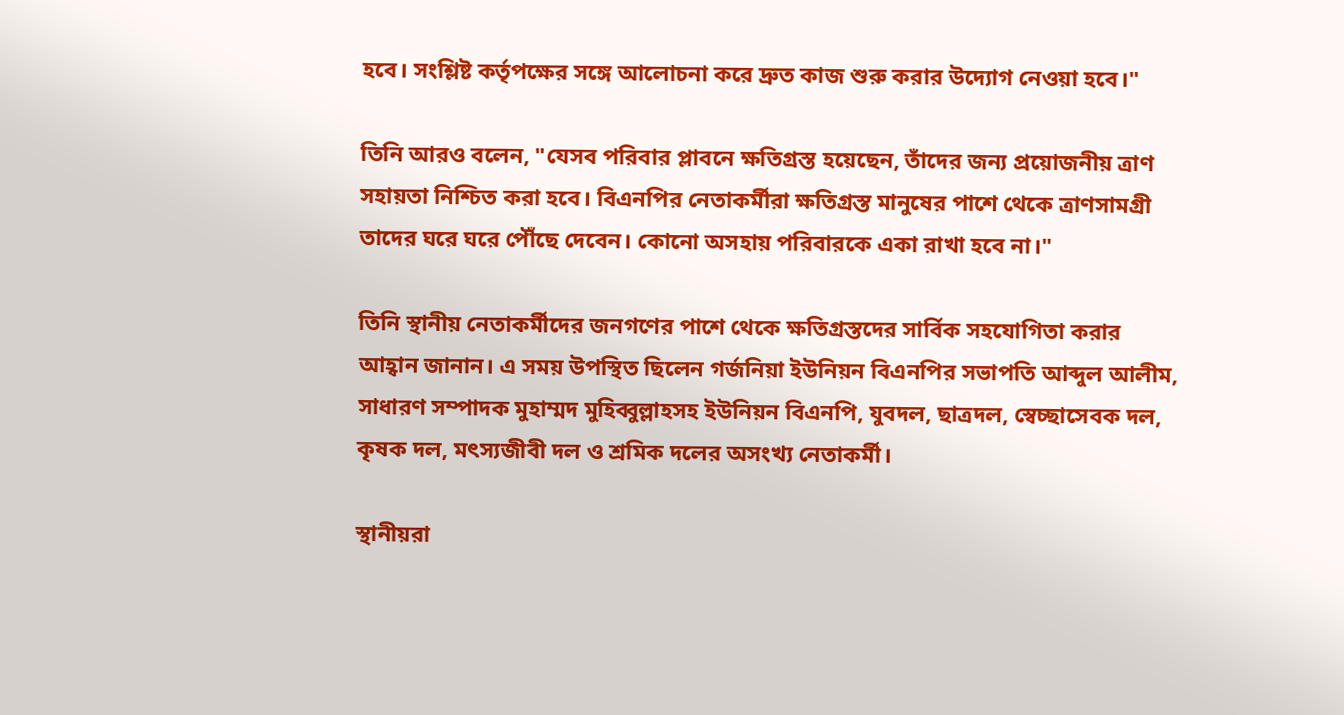হবে। সংশ্লিষ্ট কর্তৃপক্ষের সঙ্গে আলোচনা করে দ্রুত কাজ শুরু করার উদ্যোগ নেওয়া হবে।"

তিনি আরও বলেন, "যেসব পরিবার প্লাবনে ক্ষতিগ্রস্ত হয়েছেন, তাঁদের জন্য প্রয়োজনীয় ত্রাণ সহায়তা নিশ্চিত করা হবে। বিএনপির নেতাকর্মীরা ক্ষতিগ্রস্ত মানুষের পাশে থেকে ত্রাণসামগ্রী তাদের ঘরে ঘরে পৌঁছে দেবেন। কোনো অসহায় পরিবারকে একা রাখা হবে না।"

তিনি স্থানীয় নেতাকর্মীদের জনগণের পাশে থেকে ক্ষতিগ্রস্তদের সার্বিক সহযোগিতা করার আহ্বান জানান। এ সময় উপস্থিত ছিলেন গর্জনিয়া ইউনিয়ন বিএনপির সভাপতি আব্দুল আলীম, সাধারণ সম্পাদক মুহাম্মদ মুহিব্বুল্লাহসহ ইউনিয়ন বিএনপি, যুবদল, ছাত্রদল, স্বেচ্ছাসেবক দল, কৃষক দল, মৎস্যজীবী দল ও শ্রমিক দলের অসংখ্য নেতাকর্মী।

স্থানীয়রা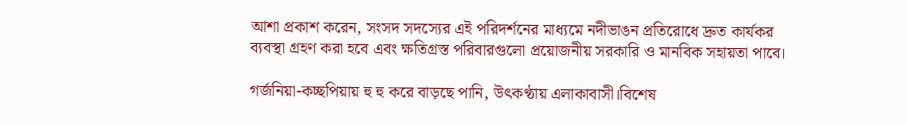আশা প্রকাশ করেন, সংসদ সদস্যের এই পরিদর্শনের মাধ্যমে নদীভাঙন প্রতিরোধে দ্রুত কার্যকর ব্যবস্থা গ্রহণ করা হবে এবং ক্ষতিগ্রস্ত পরিবারগুলো প্রয়োজনীয় সরকারি ও মানবিক সহায়তা পাবে।

গর্জনিয়া-কচ্ছপিয়ায় হু হু করে বাড়ছে পানি, উৎকণ্ঠায় এলাকাবাসী।বিশেষ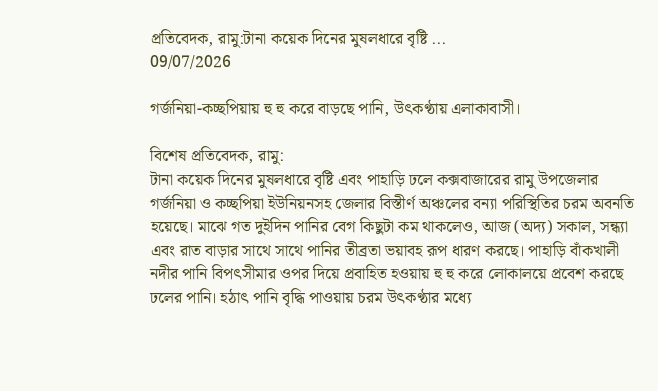প্রতিবেদক, রামু:টানা কয়েক দিনের মুষলধারে বৃষ্টি ...
09/07/2026

গর্জনিয়া-কচ্ছপিয়ায় হু হু করে বাড়ছে পানি, উৎকণ্ঠায় এলাকাবাসী।

বিশেষ প্রতিবেদক, রামু:
টানা কয়েক দিনের মুষলধারে বৃষ্টি এবং পাহাড়ি ঢলে কক্সবাজারের রামু উপজেলার গর্জনিয়া ও কচ্ছপিয়া ইউনিয়নসহ জেলার বিস্তীর্ণ অঞ্চলের বন্যা পরিস্থিতির চরম অবনতি হয়েছে। মাঝে গত দুইদিন পানির বেগ কিছুটা কম থাকলেও, আজ (অদ্য) সকাল, সন্ধ্যা এবং রাত বাড়ার সাথে সাথে পানির তীব্রতা ভয়াবহ রূপ ধারণ করছে। পাহাড়ি বাঁকখালী নদীর পানি বিপৎসীমার ওপর দিয়ে প্রবাহিত হওয়ায় হু হু করে লোকালয়ে প্রবেশ করছে ঢলের পানি। হঠাৎ পানি বৃদ্ধি পাওয়ায় চরম উৎকণ্ঠার মধ্যে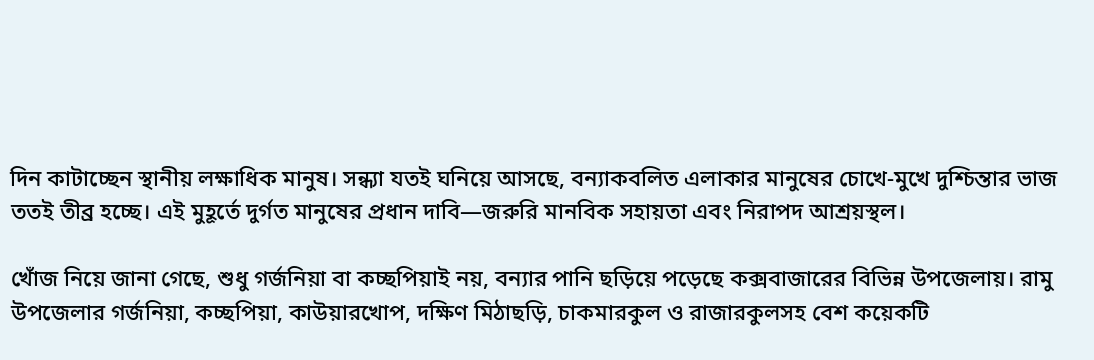দিন কাটাচ্ছেন স্থানীয় লক্ষাধিক মানুষ। সন্ধ্যা যতই ঘনিয়ে আসছে, বন্যাকবলিত এলাকার মানুষের চোখে-মুখে দুশ্চিন্তার ভাজ ততই তীব্র হচ্ছে। এই মুহূর্তে দুর্গত মানুষের প্রধান দাবি—জরুরি মানবিক সহায়তা এবং নিরাপদ আশ্রয়স্থল।

খোঁজ নিয়ে জানা গেছে, শুধু গর্জনিয়া বা কচ্ছপিয়াই নয়, বন্যার পানি ছড়িয়ে পড়েছে কক্সবাজারের বিভিন্ন উপজেলায়। রামু উপজেলার গর্জনিয়া, কচ্ছপিয়া, কাউয়ারখোপ, দক্ষিণ মিঠাছড়ি, চাকমারকুল ও রাজারকুলসহ বেশ কয়েকটি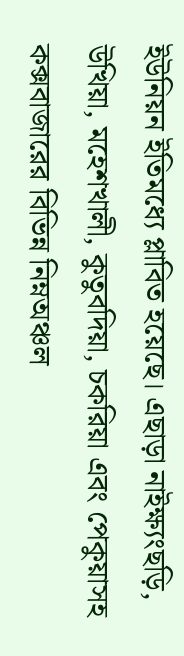ইউনিয়ন ইতিমধ্যে প্লাবিত হয়েছে। এছাড়া নাইক্ষ্যংছড়ি, উখিয়া, মহেশখালী, কুতুবদিয়া, চকরিয়া এবং পেকুয়াসহ কক্সবাজারের বিভিন্ন নিম্নঅঞ্চল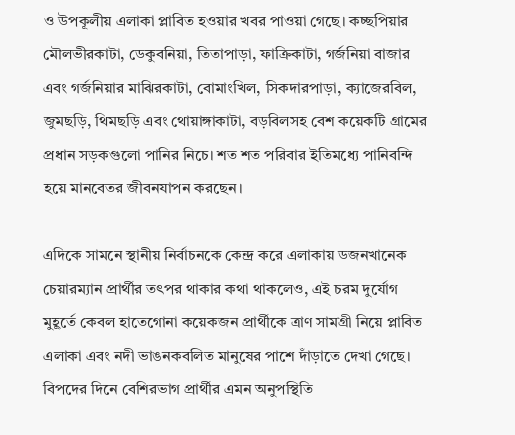ও উপকূলীয় এলাকা প্লাবিত হওয়ার খবর পাওয়া গেছে। কচ্ছপিয়ার মৌলভীরকাটা, ডেকুবনিয়া, তিতাপাড়া, ফাক্রিকাটা, গর্জনিয়া বাজার এবং গর্জনিয়ার মাঝিরকাটা, বোমাংখিল, সিকদারপাড়া, ক্যাজেরবিল, জুমছড়ি, থিমছড়ি এবং থোয়াঙ্গাকাটা, বড়বিলসহ বেশ কয়েকটি গ্রামের প্রধান সড়কগুলো পানির নিচে। শত শত পরিবার ইতিমধ্যে পানিবন্দি হয়ে মানবেতর জীবনযাপন করছেন।

এদিকে সামনে স্থানীয় নির্বাচনকে কেন্দ্র করে এলাকায় ডজনখানেক চেয়ারম্যান প্রার্থীর তৎপর থাকার কথা থাকলেও, এই চরম দুর্যোগ মুহূর্তে কেবল হাতেগোনা কয়েকজন প্রার্থীকে ত্রাণ সামগ্রী নিয়ে প্লাবিত এলাকা এবং নদী ভাঙনকবলিত মানুষের পাশে দাঁড়াতে দেখা গেছে। বিপদের দিনে বেশিরভাগ প্রার্থীর এমন অনুপস্থিতি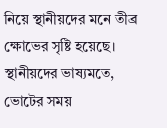নিয়ে স্থানীয়দের মনে তীব্র ক্ষোভের সৃষ্টি হয়েছে। স্থানীয়দের ভাষ্যমতে, ভোটের সময়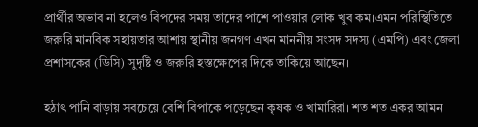প্রার্থীর অভাব না হলেও বিপদের সময় তাদের পাশে পাওয়ার লোক খুব কম।এমন পরিস্থিতিতে জরুরি মানবিক সহায়তার আশায় স্থানীয় জনগণ এখন মাননীয় সংসদ সদস্য (এমপি) এবং জেলা প্রশাসকের (ডিসি) সুদৃষ্টি ও জরুরি হস্তক্ষেপের দিকে তাকিয়ে আছেন।

হঠাৎ পানি বাড়ায় সবচেয়ে বেশি বিপাকে পড়েছেন কৃষক ও খামারিরা। শত শত একর আমন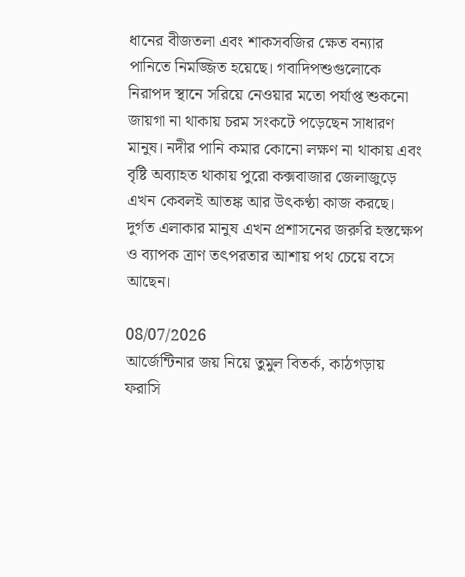ধানের বীজতলা এবং শাকসবজির ক্ষেত বন্যার পানিতে নিমজ্জিত হয়েছে। গবাদিপশুগুলোকে নিরাপদ স্থানে সরিয়ে নেওয়ার মতো পর্যাপ্ত শুকনো জায়গা না থাকায় চরম সংকটে পড়েছেন সাধারণ মানুষ। নদীর পানি কমার কোনো লক্ষণ না থাকায় এবং বৃষ্টি অব্যাহত থাকায় পুরো কক্সবাজার জেলাজুড়ে এখন কেবলই আতঙ্ক আর উৎকণ্ঠা কাজ করছে। দুর্গত এলাকার মানুষ এখন প্রশাসনের জরুরি হস্তক্ষেপ ও ব্যাপক ত্রাণ তৎপরতার আশায় পথ চেয়ে বসে আছেন।

08/07/2026
আর্জেন্টিনার জয় নিয়ে তুমুল বিতর্ক, কাঠগড়ায় ফরাসি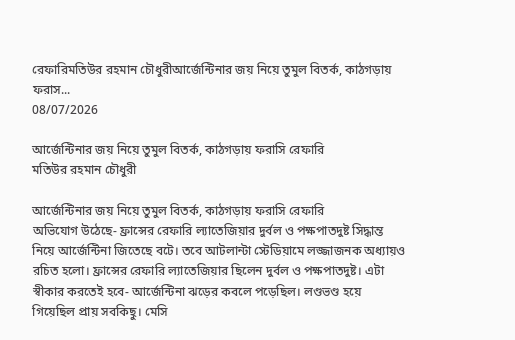রেফারিমতিউর রহমান চৌধুরীআর্জেন্টিনার জয় নিয়ে তুমুল বিতর্ক, কাঠগড়ায় ফরাস...
08/07/2026

আর্জেন্টিনার জয় নিয়ে তুমুল বিতর্ক, কাঠগড়ায় ফরাসি রেফারি
মতিউর রহমান চৌধুরী

আর্জেন্টিনার জয় নিয়ে তুমুল বিতর্ক, কাঠগড়ায় ফরাসি রেফারি
অভিযোগ উঠেছে- ফ্রান্সের রেফারি ল্যাতেজিয়ার দুর্বল ও পক্ষপাতদুষ্ট সিদ্ধান্ত নিয়ে আর্জেন্টিনা জিতেছে বটে। তবে আটলান্টা স্টেডিয়ামে লজ্জাজনক অধ্যায়ও রচিত হলো। ফ্রান্সের রেফারি ল্যাতেজিয়ার ছিলেন দুর্বল ও পক্ষপাতদুষ্ট। এটা স্বীকার করতেই হবে- আর্জেন্টিনা ঝড়ের কবলে পড়েছিল। লণ্ডভণ্ড হয়ে গিয়েছিল প্রায় সবকিছু। মেসি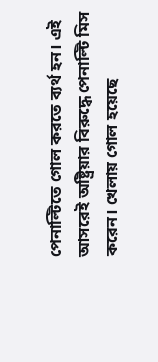পেনাল্টিতে গোল করতে ব্যর্থ হন। এই আসরেই অষ্ট্রিয়ার বিরুদ্ধে পেনাল্টি মিস করেন। খেলায় গোল হয়েছে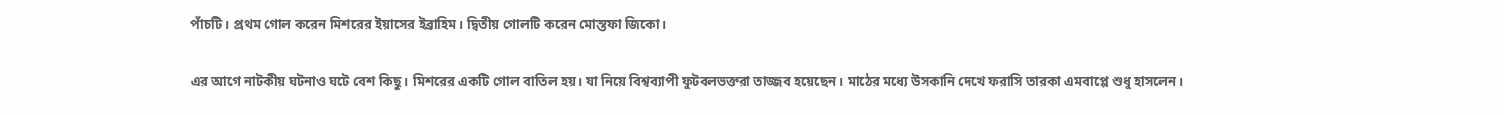পাঁচটি। প্রথম গোল করেন মিশরের ইয়াসের ইব্রাহিম। দ্বিতীয় গোলটি করেন মোস্তফা জিকো।

এর আগে নাটকীয় ঘটনাও ঘটে বেশ কিছু। মিশরের একটি গোল বাতিল হয়। যা নিয়ে বিশ্বব্যাপী ফুটবলভক্তরা তাজ্জব হয়েছেন। মাঠের মধ্যে উসকানি দেখে ফরাসি তারকা এমবাপ্পে শুধু হাসলেন।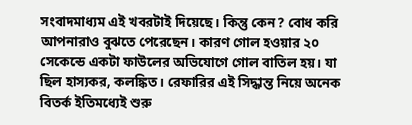সংবাদমাধ্যম এই খবরটাই দিয়েছে। কিন্তু কেন? বোধ করি আপনারাও বুঝতে পেরেছেন। কারণ গোল হওয়ার ২০ সেকেন্ডে একটা ফাউলের অভিযোগে গোল বাতিল হয়। যা ছিল হাস্যকর, কলঙ্কিত। রেফারির এই সিদ্ধান্ত নিয়ে অনেক বিতর্ক ইতিমধ্যেই শুরু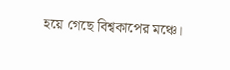হয়ে গেছে বিশ্বকাপের মঞ্চে।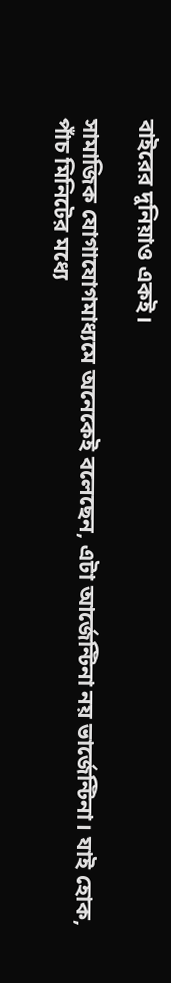বাইরের দুনিয়াও একই।

সামাজিক যোগাযোগমাধ্যমে অনেকেই বলেছেন, এটা আর্জেন্টিনা নয় ভার্জেন্টিনা। যাই হোক, পাঁচ মিনিটের মধ্যে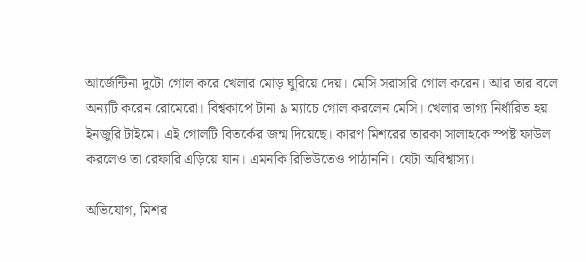আর্জেন্টিনা দুটো গোল করে খেলার মোড় ঘুরিয়ে দেয়। মেসি সরাসরি গোল করেন। আর তার বলে অন্যটি করেন রোমেরো। বিশ্বকাপে টানা ৯ ম্যাচে গোল করলেন মেসি। খেলার ভাগ্য নির্ধারিত হয় ইনজুরি টাইমে। এই গোলটি বিতর্কের জন্ম দিয়েছে। কারণ মিশরের তারকা সালাহকে স্পষ্ট ফাউল করলেও তা রেফারি এড়িয়ে যান। এমনকি রিভিউতেও পাঠাননি। যেটা অবিশ্বাস্য।

অভিযোগ, মিশর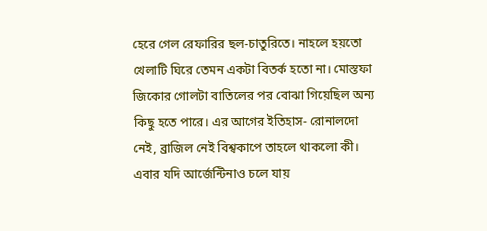হেরে গেল রেফারির ছল-চাতুরিতে। নাহলে হয়তো খেলাটি ঘিরে তেমন একটা বিতর্ক হতো না। মোস্তফা জিকোর গোলটা বাতিলের পর বোঝা গিয়েছিল অন্য কিছু হতে পারে। এর আগের ইতিহাস- রোনালদো নেই, ব্রাজিল নেই বিশ্বকাপে তাহলে থাকলো কী। এবার যদি আর্জেন্টিনাও চলে যায়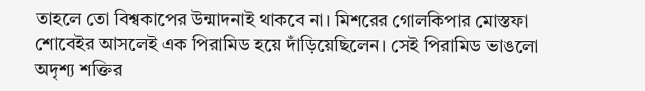তাহলে তো বিশ্বকাপের উন্মাদনাই থাকবে না। মিশরের গোলকিপার মোস্তফা শোবেইর আসলেই এক পিরামিড হয়ে দাঁড়িয়েছিলেন। সেই পিরামিড ভাঙলো অদৃশ্য শক্তির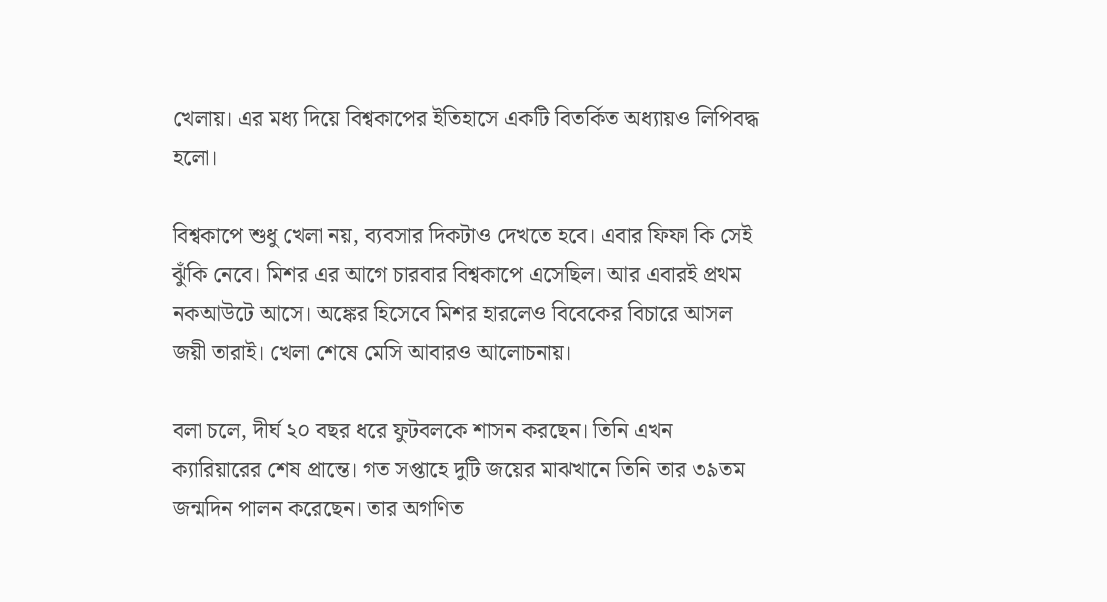খেলায়। এর মধ্য দিয়ে বিশ্বকাপের ইতিহাসে একটি বিতর্কিত অধ্যায়ও লিপিবদ্ধ হলো।

বিশ্বকাপে শুধু খেলা নয়, ব্যবসার দিকটাও দেখতে হবে। এবার ফিফা কি সেই ঝুঁকি নেবে। মিশর এর আগে চারবার বিশ্বকাপে এসেছিল। আর এবারই প্রথম নকআউটে আসে। অঙ্কের হিসেবে মিশর হারলেও বিবেকের বিচারে আসল জয়ী তারাই। খেলা শেষে মেসি আবারও আলোচনায়।

বলা চলে, দীর্ঘ ২০ বছর ধরে ফুটবলকে শাসন করছেন। তিনি এখন ক্যারিয়ারের শেষ প্রান্তে। গত সপ্তাহে দুটি জয়ের মাঝখানে তিনি তার ৩৯তম জন্মদিন পালন করেছেন। তার অগণিত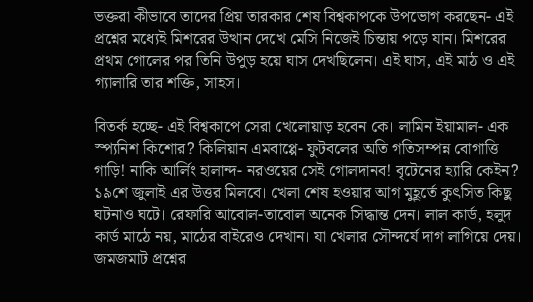ভক্তরা কীভাবে তাদের প্রিয় তারকার শেষ বিশ্বকাপকে উপভোগ করছেন- এই প্রশ্নের মধ্যেই মিশরের উত্থান দেখে মেসি নিজেই চিন্তায় পড়ে যান। মিশরের প্রথম গোলের পর তিনি উপুড় হয়ে ঘাস দেখছিলেন। এই ঘাস, এই মাঠ ও এই গ্যালারি তার শক্তি, সাহস।

বিতর্ক হচ্ছে- এই বিশ্বকাপে সেরা খেলোয়াড় হবেন কে। লামিন ইয়ামাল- এক স্প্যনিশ কিশোর? কিলিয়ান এমবাপ্পে- ফুটবলের অতি গতিসম্পন্ন বোগাত্তি গাড়ি! নাকি আর্লিং হালান্দ- নরওয়ের সেই গোলদানব! বৃটেনের হ্যারি কেইন? ১৯শে জুলাই এর উত্তর মিলবে। খেলা শেষ হওয়ার আগ মুহূর্তে কুৎসিত কিছু ঘটনাও ঘটে। রেফারি আবোল-তাবোল অনেক সিদ্ধান্ত দেন। লাল কার্ড, হলুদ কার্ড মাঠে নয়, মাঠের বাইরেও দেখান। যা খেলার সৌন্দর্যে দাগ লাগিয়ে দেয়। জমজমাট প্রশ্নের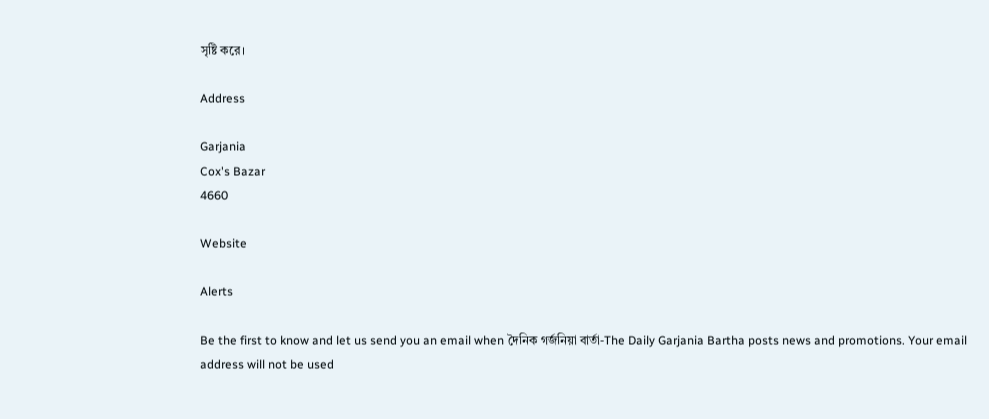সৃষ্টি করে।

Address

Garjania
Cox's Bazar
4660

Website

Alerts

Be the first to know and let us send you an email when দৈনিক গর্জনিয়া বার্তা-The Daily Garjania Bartha posts news and promotions. Your email address will not be used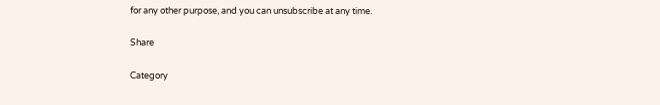for any other purpose, and you can unsubscribe at any time.

Share

Category